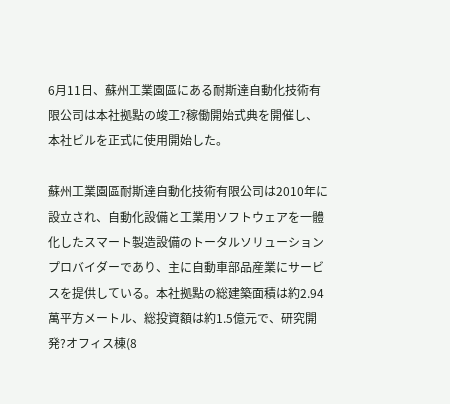6月11日、蘇州工業園區にある耐斯達自動化技術有限公司は本社拠點の竣工?稼働開始式典を開催し、本社ビルを正式に使用開始した。

蘇州工業園區耐斯達自動化技術有限公司は2010年に設立され、自動化設備と工業用ソフトウェアを一體化したスマート製造設備のトータルソリューションプロバイダーであり、主に自動車部品産業にサービスを提供している。本社拠點の総建築面積は約2.94萬平方メートル、総投資額は約1.5億元で、研究開発?オフィス棟(8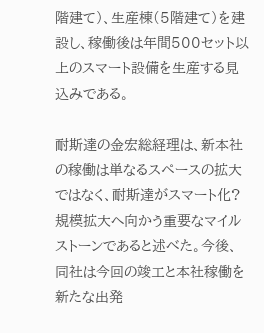階建て)、生産棟(5階建て)を建設し、稼働後は年間500セット以上のスマート設備を生産する見込みである。

耐斯達の金宏総経理は、新本社の稼働は単なるスペースの拡大ではなく、耐斯達がスマート化?規模拡大へ向かう重要なマイルストーンであると述べた。今後、同社は今回の竣工と本社稼働を新たな出発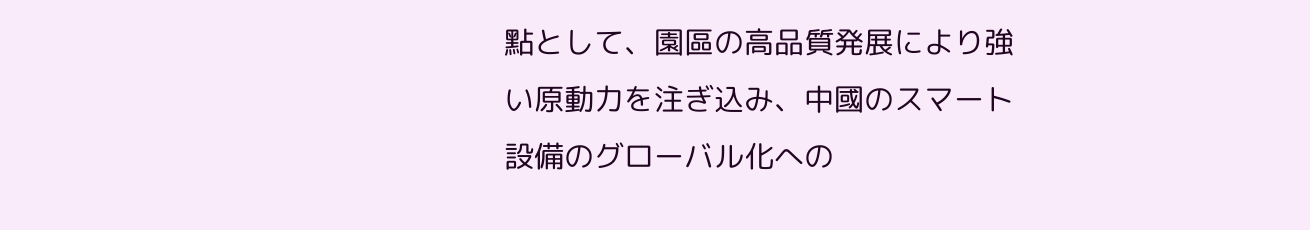點として、園區の高品質発展により強い原動力を注ぎ込み、中國のスマート設備のグローバル化への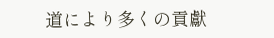道により多くの貢獻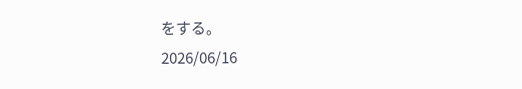をする。
2026/06/16